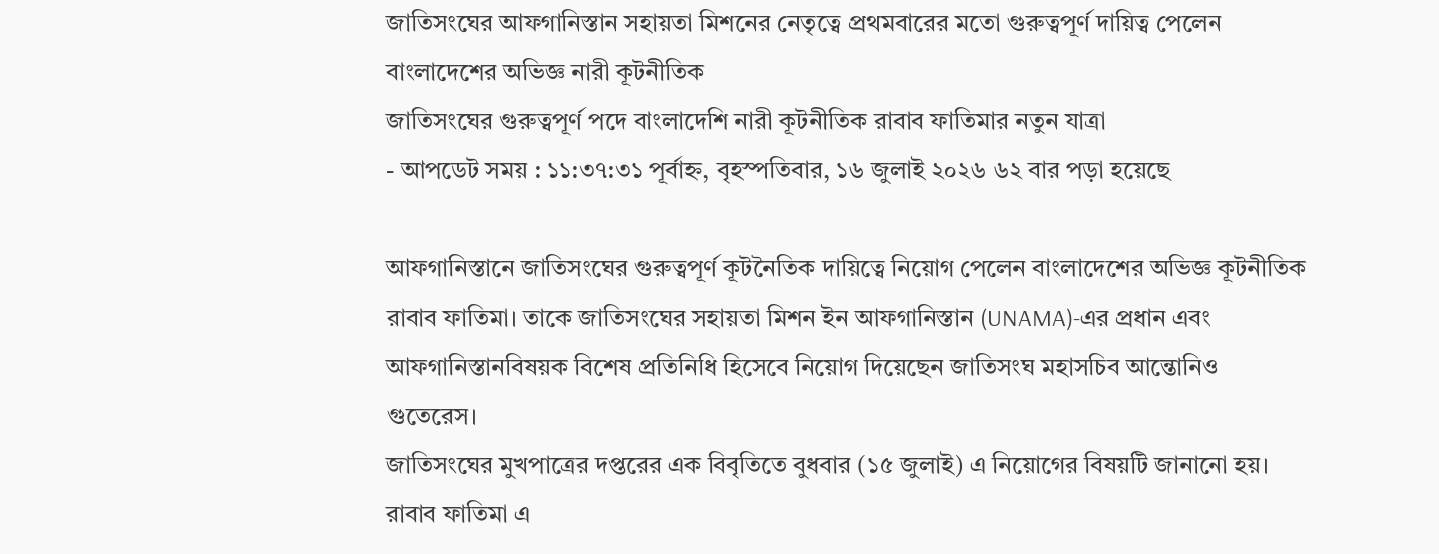জাতিসংঘের আফগানিস্তান সহায়তা মিশনের নেতৃত্বে প্রথমবারের মতো গুরুত্বপূর্ণ দায়িত্ব পেলেন বাংলাদেশের অভিজ্ঞ নারী কূটনীতিক
জাতিসংঘের গুরুত্বপূর্ণ পদে বাংলাদেশি নারী কূটনীতিক রাবাব ফাতিমার নতুন যাত্রা
- আপডেট সময় : ১১:৩৭:৩১ পূর্বাহ্ন, বৃহস্পতিবার, ১৬ জুলাই ২০২৬ ৬২ বার পড়া হয়েছে

আফগানিস্তানে জাতিসংঘের গুরুত্বপূর্ণ কূটনৈতিক দায়িত্বে নিয়োগ পেলেন বাংলাদেশের অভিজ্ঞ কূটনীতিক রাবাব ফাতিমা। তাকে জাতিসংঘের সহায়তা মিশন ইন আফগানিস্তান (UNAMA)-এর প্রধান এবং আফগানিস্তানবিষয়ক বিশেষ প্রতিনিধি হিসেবে নিয়োগ দিয়েছেন জাতিসংঘ মহাসচিব আন্তোনিও গুতেরেস।
জাতিসংঘের মুখপাত্রের দপ্তরের এক বিবৃতিতে বুধবার (১৫ জুলাই) এ নিয়োগের বিষয়টি জানানো হয়। রাবাব ফাতিমা এ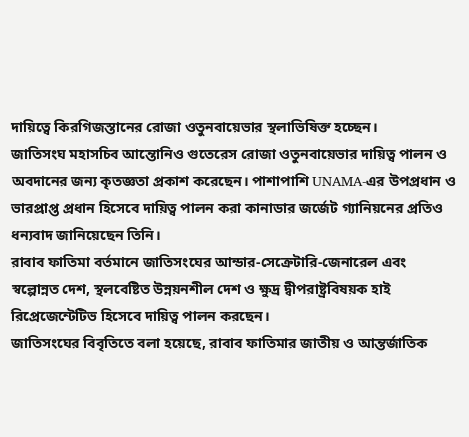দায়িত্বে কিরগিজস্তানের রোজা ওতুনবায়েভার স্থলাভিষিক্ত হচ্ছেন।
জাতিসংঘ মহাসচিব আন্তোনিও গুতেরেস রোজা ওতুনবায়েভার দায়িত্ব পালন ও অবদানের জন্য কৃতজ্ঞতা প্রকাশ করেছেন। পাশাপাশি UNAMA-এর উপপ্রধান ও ভারপ্রাপ্ত প্রধান হিসেবে দায়িত্ব পালন করা কানাডার জর্জেট গ্যানিয়নের প্রতিও ধন্যবাদ জানিয়েছেন তিনি।
রাবাব ফাতিমা বর্তমানে জাতিসংঘের আন্ডার-সেক্রেটারি-জেনারেল এবং স্বল্পোন্নত দেশ, স্থলবেষ্টিত উন্নয়নশীল দেশ ও ক্ষুদ্র দ্বীপরাষ্ট্রবিষয়ক হাই রিপ্রেজেন্টেটিভ হিসেবে দায়িত্ব পালন করছেন।
জাতিসংঘের বিবৃতিতে বলা হয়েছে, রাবাব ফাতিমার জাতীয় ও আন্তর্জাতিক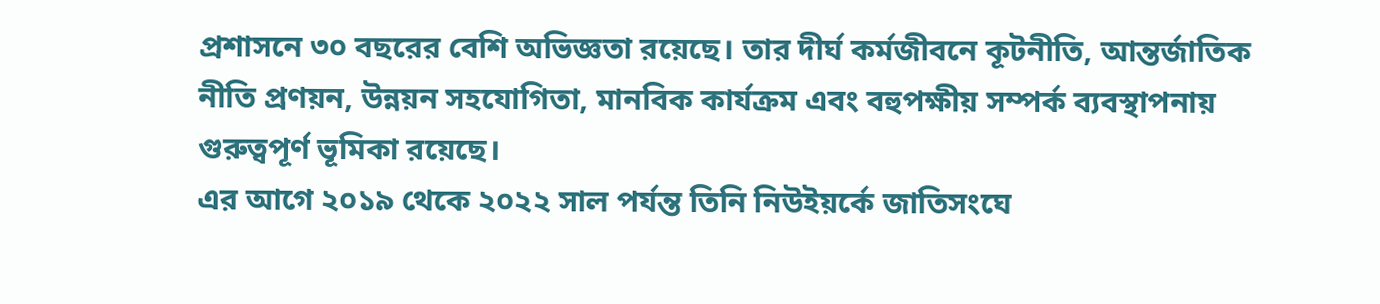প্রশাসনে ৩০ বছরের বেশি অভিজ্ঞতা রয়েছে। তার দীর্ঘ কর্মজীবনে কূটনীতি, আন্তর্জাতিক নীতি প্রণয়ন, উন্নয়ন সহযোগিতা, মানবিক কার্যক্রম এবং বহুপক্ষীয় সম্পর্ক ব্যবস্থাপনায় গুরুত্বপূর্ণ ভূমিকা রয়েছে।
এর আগে ২০১৯ থেকে ২০২২ সাল পর্যন্ত তিনি নিউইয়র্কে জাতিসংঘে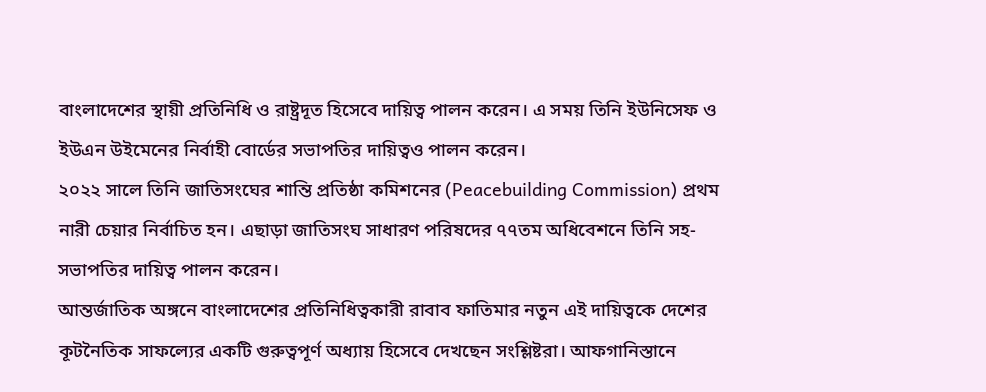বাংলাদেশের স্থায়ী প্রতিনিধি ও রাষ্ট্রদূত হিসেবে দায়িত্ব পালন করেন। এ সময় তিনি ইউনিসেফ ও ইউএন উইমেনের নির্বাহী বোর্ডের সভাপতির দায়িত্বও পালন করেন।
২০২২ সালে তিনি জাতিসংঘের শান্তি প্রতিষ্ঠা কমিশনের (Peacebuilding Commission) প্রথম নারী চেয়ার নির্বাচিত হন। এছাড়া জাতিসংঘ সাধারণ পরিষদের ৭৭তম অধিবেশনে তিনি সহ-সভাপতির দায়িত্ব পালন করেন।
আন্তর্জাতিক অঙ্গনে বাংলাদেশের প্রতিনিধিত্বকারী রাবাব ফাতিমার নতুন এই দায়িত্বকে দেশের কূটনৈতিক সাফল্যের একটি গুরুত্বপূর্ণ অধ্যায় হিসেবে দেখছেন সংশ্লিষ্টরা। আফগানিস্তানে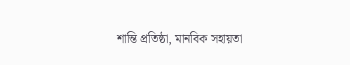শান্তি প্রতিষ্ঠা, মানবিক সহায়তা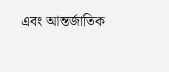এবং আন্তর্জাতিক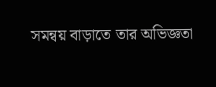সমন্বয় বাড়াতে তার অভিজ্ঞতা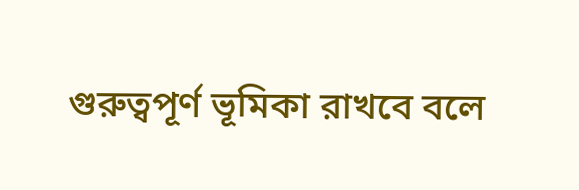গুরুত্বপূর্ণ ভূমিকা রাখবে বলে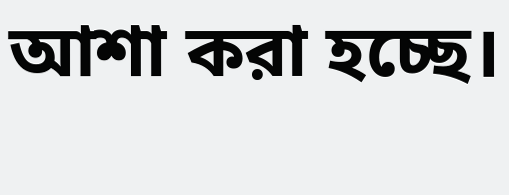আশা করা হচ্ছে।